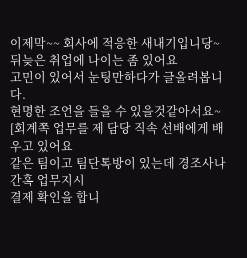이제막~~ 회사에 적응한 새내기입니당~
뒤늦은 취업에 나이는 좀 있어요
고민이 있어서 눈팅만하다가 글올려봅니다.
현명한 조언을 들을 수 있을것같아서요~
[회계쪽 업무를 제 담당 직속 선배에게 배우고 있어요
같은 팀이고 팀단톡방이 있는데 경조사나 간혹 업무지시
결제 확인을 합니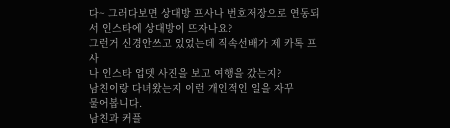다~ 그러다보면 상대방 프사나 번호저장으로 연동되서 인스타에 상대방이 뜨자나요?
그런거 신경안쓰고 있었는데 직속선배가 제 카톡 프사
나 인스타 업뎃 사진을 보고 여행을 갔는지?
남친이랑 다녀왔는지 이런 개인적인 일을 자꾸
물어봅니다.
남친과 커플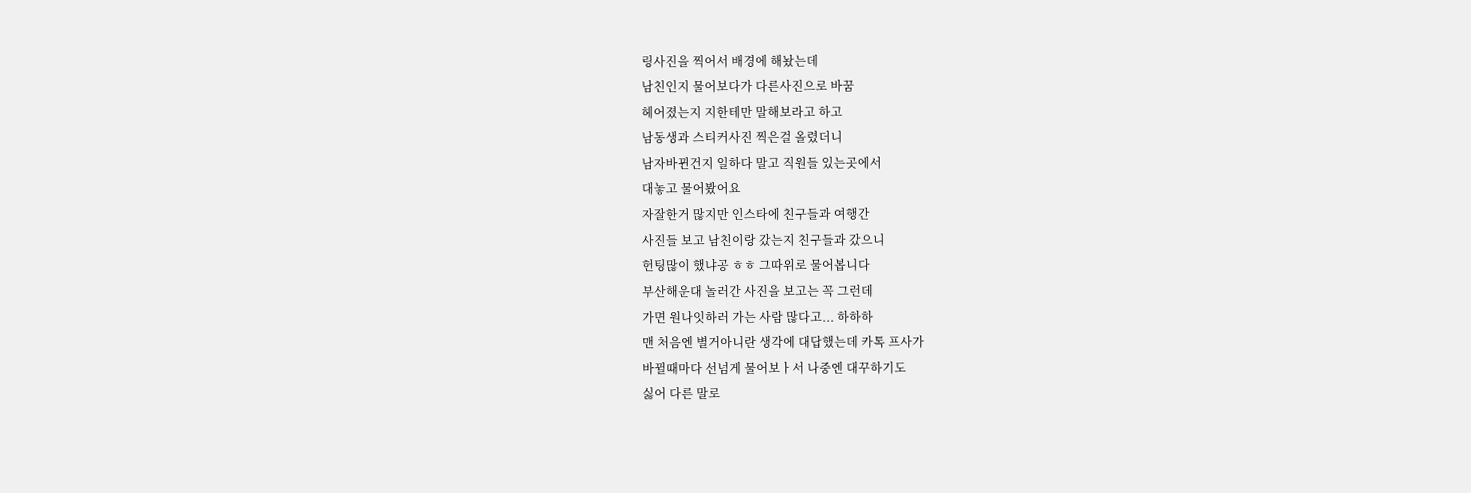링사진을 찍어서 배경에 해놨는데
남친인지 물어보다가 다른사진으로 바꿈
헤어졌는지 지한테만 말해보라고 하고
남동생과 스티커사진 찍은걸 올렸더니
남자바뀐건지 일하다 말고 직원들 있는곳에서
대놓고 물어봤어요
자잘한거 많지만 인스타에 친구들과 여행간
사진들 보고 남친이랑 갔는지 친구들과 갔으니
헌팅많이 했냐공 ㅎㅎ 그따위로 물어봅니다
부산해운대 놀러간 사진을 보고는 꼭 그런데
가면 원나잇하러 가는 사람 많다고... 하하하
맨 처음엔 별거아니란 생각에 대답했는데 카톡 프사가
바뀔때마다 선넘게 물어보ㅏ서 나중엔 대꾸하기도
싫어 다른 말로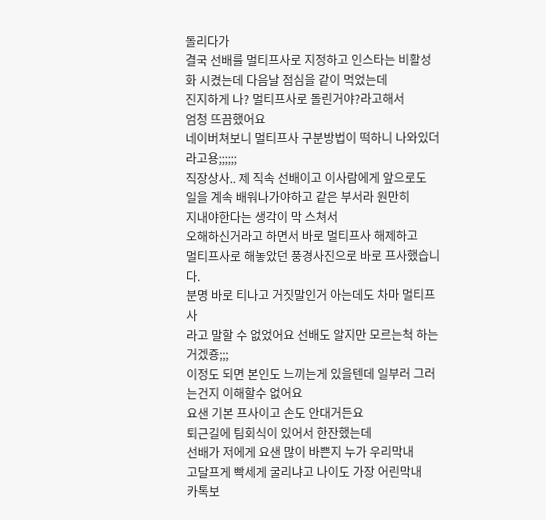돌리다가
결국 선배를 멀티프사로 지정하고 인스타는 비활성화 시켰는데 다음날 점심을 같이 먹었는데
진지하게 나? 멀티프사로 돌린거야?라고해서
엄청 뜨끔했어요
네이버쳐보니 멀티프사 구분방법이 떡하니 나와있더라고용;;;;;;
직장상사.. 제 직속 선배이고 이사람에게 앞으로도
일을 계속 배워나가야하고 같은 부서라 원만히
지내야한다는 생각이 막 스쳐서
오해하신거라고 하면서 바로 멀티프사 해제하고
멀티프사로 해놓았던 풍경사진으로 바로 프사했습니다.
분명 바로 티나고 거짓말인거 아는데도 차마 멀티프사
라고 말할 수 없었어요 선배도 알지만 모르는척 하는거겠죵;;;
이정도 되면 본인도 느끼는게 있을텐데 일부러 그러는건지 이해할수 없어요
요샌 기본 프사이고 손도 안대거든요
퇴근길에 팀회식이 있어서 한잔했는데
선배가 저에게 요샌 많이 바쁜지 누가 우리막내
고달프게 빡세게 굴리냐고 나이도 가장 어린막내
카톡보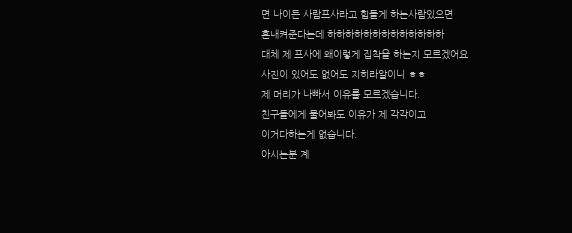면 나이든 사람프사라고 힘들게 하는사람있으면
혼내켜준다는데 하하하하하하하하하하하하하
대체 제 프사에 왜이렇게 집착을 하는지 모르겠어요
사진이 있어도 없어도 지히라알이니 ㅎㅎ
제 머리가 나빠서 이유를 모르겠습니다.
친구들에게 물어봐도 이유가 제 각각이고
이거다하는게 없습니다.
아시는분 계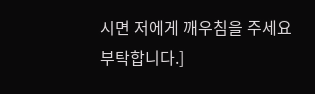시면 저에게 깨우침을 주세요
부탁합니다.]